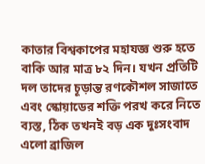কাতার বিশ্বকাপের মহাযজ্ঞ শুরু হতে বাকি আর মাত্র ৮২ দিন। যখন প্রতিটি দল তাদের চূড়ান্ত রণকৌশল সাজাতে এবং স্কোয়াডের শক্তি পরখ করে নিতে ব্যস্ত, ঠিক তখনই বড় এক দুঃসংবাদ এলো ব্রাজিল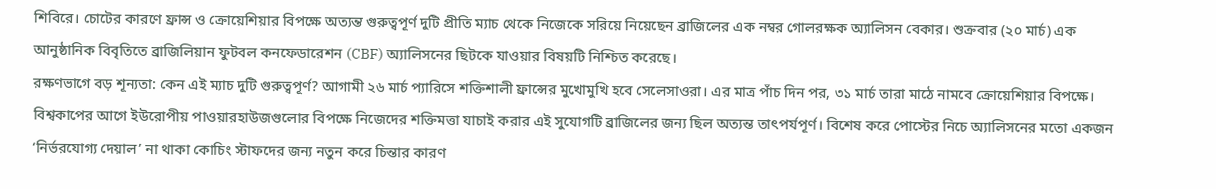শিবিরে। চোটের কারণে ফ্রান্স ও ক্রোয়েশিয়ার বিপক্ষে অত্যন্ত গুরুত্বপূর্ণ দুটি প্রীতি ম্যাচ থেকে নিজেকে সরিয়ে নিয়েছেন ব্রাজিলের এক নম্বর গোলরক্ষক অ্যালিসন বেকার। শুক্রবার (২০ মার্চ) এক আনুষ্ঠানিক বিবৃতিতে ব্রাজিলিয়ান ফুটবল কনফেডারেশন (CBF) অ্যালিসনের ছিটকে যাওয়ার বিষয়টি নিশ্চিত করেছে।
রক্ষণভাগে বড় শূন্যতা: কেন এই ম্যাচ দুটি গুরুত্বপূর্ণ? আগামী ২৬ মার্চ প্যারিসে শক্তিশালী ফ্রান্সের মুখোমুখি হবে সেলেসাওরা। এর মাত্র পাঁচ দিন পর, ৩১ মার্চ তারা মাঠে নামবে ক্রোয়েশিয়ার বিপক্ষে। বিশ্বকাপের আগে ইউরোপীয় পাওয়ারহাউজগুলোর বিপক্ষে নিজেদের শক্তিমত্তা যাচাই করার এই সুযোগটি ব্রাজিলের জন্য ছিল অত্যন্ত তাৎপর্যপূর্ণ। বিশেষ করে পোস্টের নিচে অ্যালিসনের মতো একজন ‘নির্ভরযোগ্য দেয়াল’ না থাকা কোচিং স্টাফদের জন্য নতুন করে চিন্তার কারণ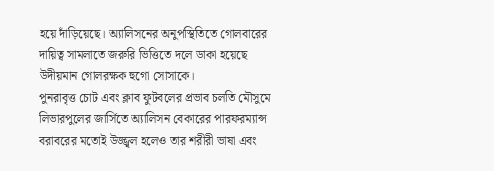হয়ে দাঁড়িয়েছে। অ্যালিসনের অনুপস্থিতিতে গোলবারের দায়িত্ব সামলাতে জরুরি ভিত্তিতে দলে ডাকা হয়েছে উদীয়মান গোলরক্ষক হুগো সোসাকে।
পুনরাবৃত্ত চোট এবং ক্লাব ফুটবলের প্রভাব চলতি মৌসুমে লিভারপুলের জার্সিতে অ্যালিসন বেকারের পারফরম্যান্স বরাবরের মতোই উজ্জ্বল হলেও তার শরীরী ভাষা এবং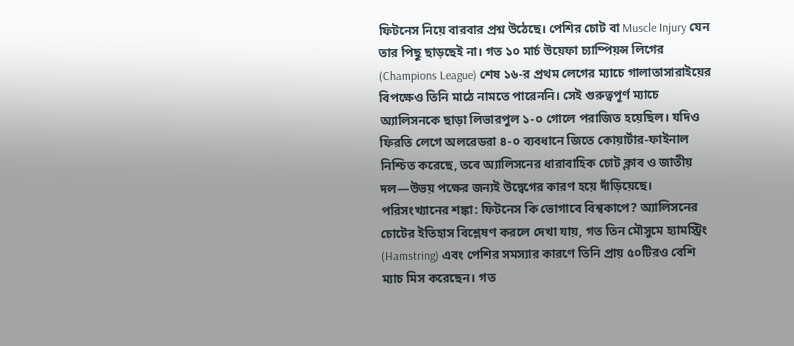ফিটনেস নিয়ে বারবার প্রশ্ন উঠেছে। পেশির চোট বা Muscle Injury যেন তার পিছু ছাড়ছেই না। গত ১০ মার্চ উয়েফা চ্যাম্পিয়ন্স লিগের (Champions League) শেষ ১৬-র প্রথম লেগের ম্যাচে গালাতাসারাইয়ের বিপক্ষেও তিনি মাঠে নামতে পারেননি। সেই গুরুত্বপূর্ণ ম্যাচে অ্যালিসনকে ছাড়া লিভারপুল ১-০ গোলে পরাজিত হয়েছিল। যদিও ফিরতি লেগে অলরেডরা ৪-০ ব্যবধানে জিতে কোয়ার্টার-ফাইনাল নিশ্চিত করেছে, তবে অ্যালিসনের ধারাবাহিক চোট ক্লাব ও জাতীয় দল—উভয় পক্ষের জন্যই উদ্বেগের কারণ হয়ে দাঁড়িয়েছে।
পরিসংখ্যানের শঙ্কা: ফিটনেস কি ভোগাবে বিশ্বকাপে? অ্যালিসনের চোটের ইতিহাস বিশ্লেষণ করলে দেখা যায়, গত তিন মৌসুমে হ্যামস্ট্রিং (Hamstring) এবং পেশির সমস্যার কারণে তিনি প্রায় ৫০টিরও বেশি ম্যাচ মিস করেছেন। গত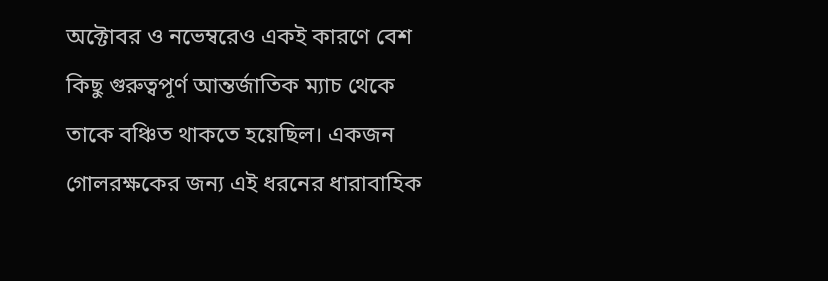অক্টোবর ও নভেম্বরেও একই কারণে বেশ কিছু গুরুত্বপূর্ণ আন্তর্জাতিক ম্যাচ থেকে তাকে বঞ্চিত থাকতে হয়েছিল। একজন গোলরক্ষকের জন্য এই ধরনের ধারাবাহিক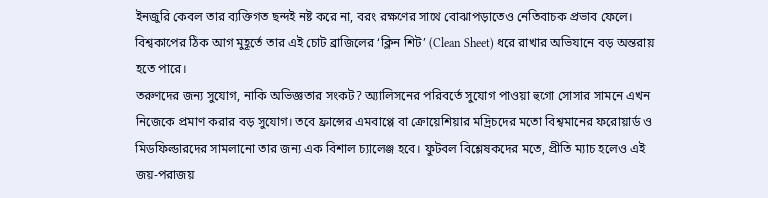ইনজুরি কেবল তার ব্যক্তিগত ছন্দই নষ্ট করে না, বরং রক্ষণের সাথে বোঝাপড়াতেও নেতিবাচক প্রভাব ফেলে। বিশ্বকাপের ঠিক আগ মুহূর্তে তার এই চোট ব্রাজিলের ‘ক্লিন শিট’ (Clean Sheet) ধরে রাখার অভিযানে বড় অন্তরায় হতে পারে।
তরুণদের জন্য সুযোগ, নাকি অভিজ্ঞতার সংকট? অ্যালিসনের পরিবর্তে সুযোগ পাওয়া হুগো সোসার সামনে এখন নিজেকে প্রমাণ করার বড় সুযোগ। তবে ফ্রান্সের এমবাপ্পে বা ক্রোয়েশিয়ার মদ্রিচদের মতো বিশ্বমানের ফরোয়ার্ড ও মিডফিল্ডারদের সামলানো তার জন্য এক বিশাল চ্যালেঞ্জ হবে। ফুটবল বিশ্লেষকদের মতে, প্রীতি ম্যাচ হলেও এই জয়-পরাজয়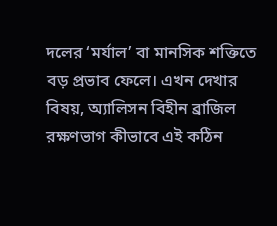দলের ‘মর্যাল’ বা মানসিক শক্তিতে বড় প্রভাব ফেলে। এখন দেখার বিষয়, অ্যালিসন বিহীন ব্রাজিল রক্ষণভাগ কীভাবে এই কঠিন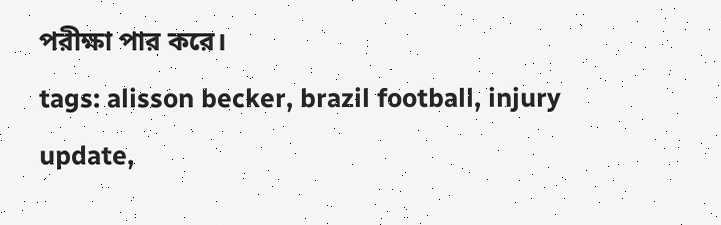পরীক্ষা পার করে।
tags: alisson becker, brazil football, injury update,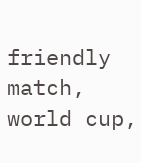friendly match, world cup,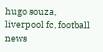hugo souza, liverpool fc, football news